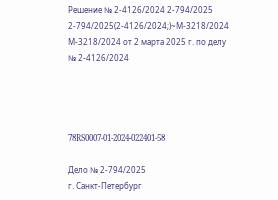Решение № 2-4126/2024 2-794/2025 2-794/2025(2-4126/2024;)~М-3218/2024 М-3218/2024 от 2 марта 2025 г. по делу № 2-4126/2024




78RS0007-01-2024-022401-58

Дело № 2-794/2025
г. Санкт-Петербург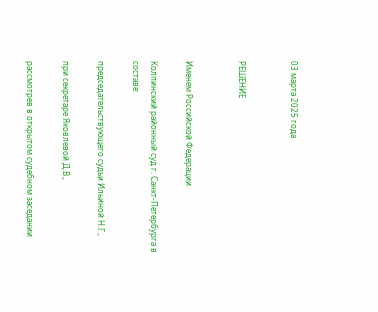03 марта 2025 года


РЕШЕНИЕ


Именем Российской Федерации

Колпинский районный суд г. Санкт-Петербурга в составе:

председательствующего судьи Ильиной Н.Г.,

при секретаре Яковлевой Д.В.,

рассмотрев в открытом судебном заседании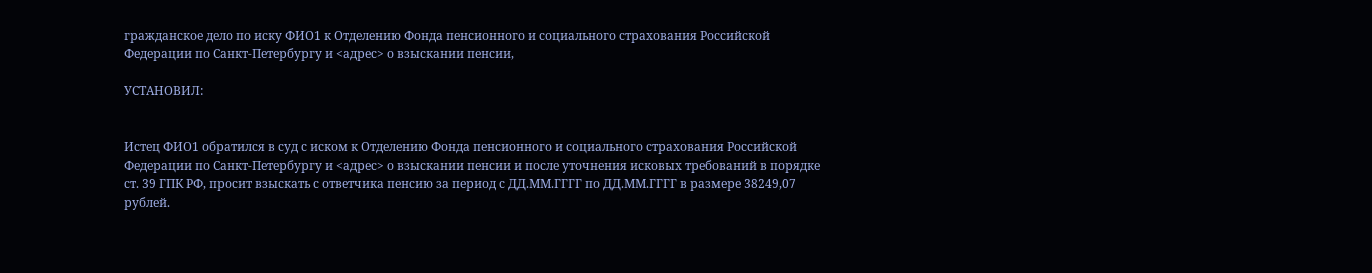гражданское дело по иску ФИО1 к Отделению Фонда пенсионного и социального страхования Российской Федерации по Санкт-Петербургу и <адрес> о взыскании пенсии,

УСТАНОВИЛ:


Истец ФИО1 обратился в суд с иском к Отделению Фонда пенсионного и социального страхования Российской Федерации по Санкт-Петербургу и <адрес> о взыскании пенсии и после уточнения исковых требований в порядке ст. 39 ГПК РФ, просит взыскать с ответчика пенсию за период с ДД.ММ.ГГГГ по ДД.ММ.ГГГГ в размере 38249,07 рублей.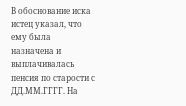В обоснование иска истец указал, что ему была назначена и выплачивалась пенсия по старости с ДД.ММ.ГГГГ. На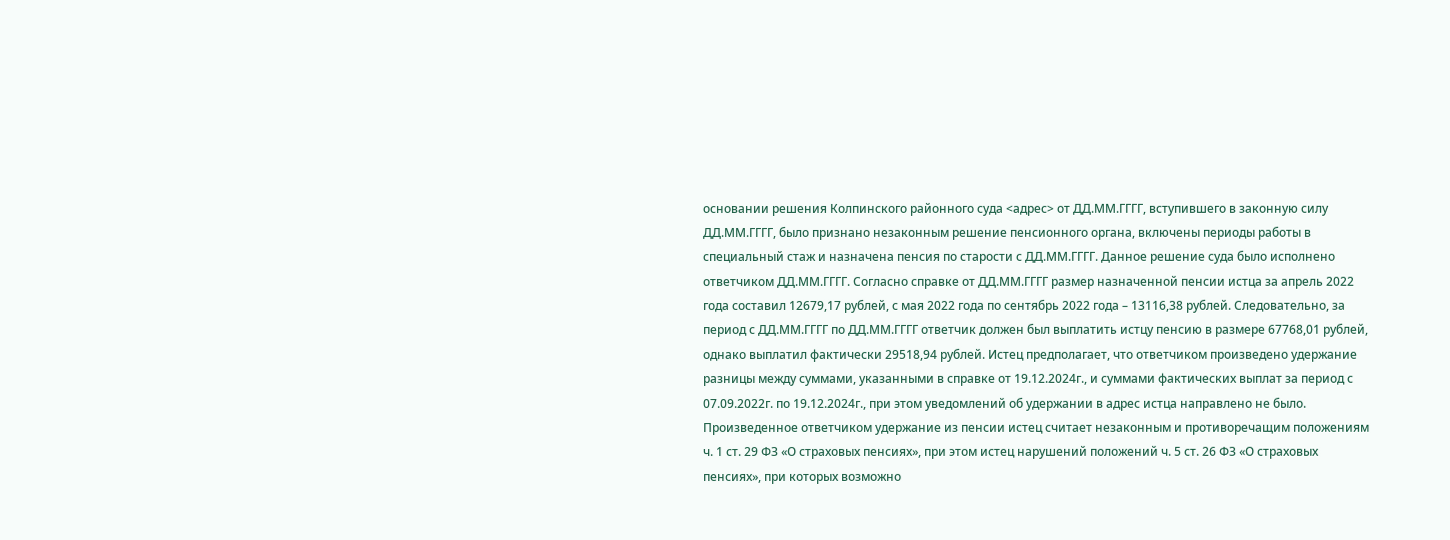основании решения Колпинского районного суда <адрес> от ДД.ММ.ГГГГ, вступившего в законную силу ДД.ММ.ГГГГ, было признано незаконным решение пенсионного органа, включены периоды работы в специальный стаж и назначена пенсия по старости с ДД.ММ.ГГГГ. Данное решение суда было исполнено ответчиком ДД.ММ.ГГГГ. Согласно справке от ДД.ММ.ГГГГ размер назначенной пенсии истца за апрель 2022 года составил 12679,17 рублей, с мая 2022 года по сентябрь 2022 года – 13116,38 рублей. Следовательно, за период с ДД.ММ.ГГГГ по ДД.ММ.ГГГГ ответчик должен был выплатить истцу пенсию в размере 67768,01 рублей, однако выплатил фактически 29518,94 рублей. Истец предполагает, что ответчиком произведено удержание разницы между суммами, указанными в справке от 19.12.2024г., и суммами фактических выплат за период с 07.09.2022г. по 19.12.2024г., при этом уведомлений об удержании в адрес истца направлено не было. Произведенное ответчиком удержание из пенсии истец считает незаконным и противоречащим положениям ч. 1 ст. 29 ФЗ «О страховых пенсиях», при этом истец нарушений положений ч. 5 ст. 26 ФЗ «О страховых пенсиях», при которых возможно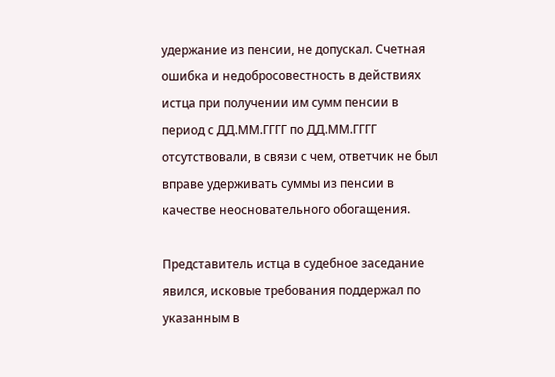удержание из пенсии, не допускал. Счетная ошибка и недобросовестность в действиях истца при получении им сумм пенсии в период с ДД.ММ.ГГГГ по ДД.ММ.ГГГГ отсутствовали, в связи с чем, ответчик не был вправе удерживать суммы из пенсии в качестве неосновательного обогащения.

Представитель истца в судебное заседание явился, исковые требования поддержал по указанным в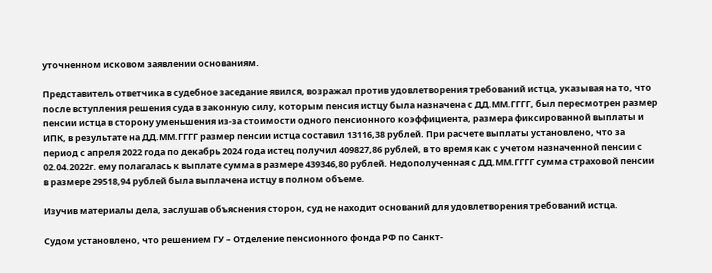уточненном исковом заявлении основаниям.

Представитель ответчика в судебное заседание явился, возражал против удовлетворения требований истца, указывая на то, что после вступления решения суда в законную силу, которым пенсия истцу была назначена с ДД.ММ.ГГГГ, был пересмотрен размер пенсии истца в сторону уменьшения из-за стоимости одного пенсионного коэффициента, размера фиксированной выплаты и ИПК, в результате на ДД.ММ.ГГГГ размер пенсии истца составил 13116,38 рублей. При расчете выплаты установлено, что за период с апреля 2022 года по декабрь 2024 года истец получил 409827,86 рублей, в то время как с учетом назначенной пенсии с 02.04.2022г. ему полагалась к выплате сумма в размере 439346,80 рублей. Недополученная с ДД.ММ.ГГГГ сумма страховой пенсии в размере 29518,94 рублей была выплачена истцу в полном объеме.

Изучив материалы дела, заслушав объяснения сторон, суд не находит оснований для удовлетворения требований истца.

Судом установлено, что решением ГУ – Отделение пенсионного фонда РФ по Санкт-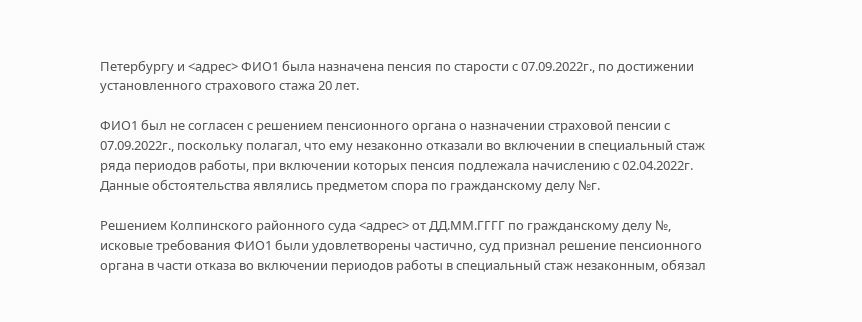Петербургу и <адрес> ФИО1 была назначена пенсия по старости с 07.09.2022г., по достижении установленного страхового стажа 20 лет.

ФИО1 был не согласен с решением пенсионного органа о назначении страховой пенсии с 07.09.2022г., поскольку полагал, что ему незаконно отказали во включении в специальный стаж ряда периодов работы, при включении которых пенсия подлежала начислению с 02.04.2022г. Данные обстоятельства являлись предметом спора по гражданскому делу №г.

Решением Колпинского районного суда <адрес> от ДД.ММ.ГГГГ по гражданскому делу №, исковые требования ФИО1 были удовлетворены частично, суд признал решение пенсионного органа в части отказа во включении периодов работы в специальный стаж незаконным, обязал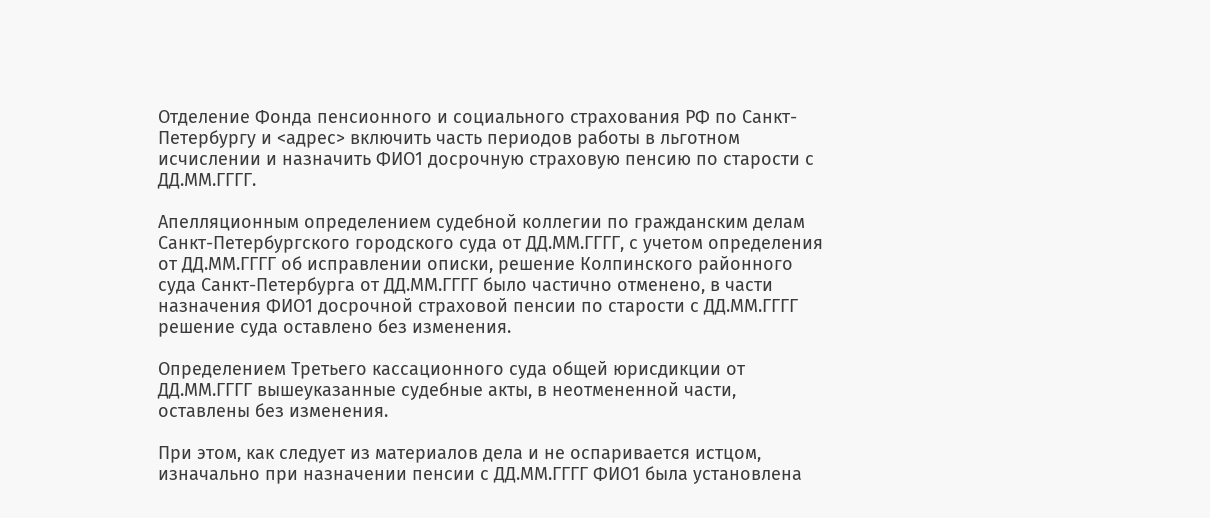Отделение Фонда пенсионного и социального страхования РФ по Санкт-Петербургу и <адрес> включить часть периодов работы в льготном исчислении и назначить ФИО1 досрочную страховую пенсию по старости с ДД.ММ.ГГГГ.

Апелляционным определением судебной коллегии по гражданским делам Санкт-Петербургского городского суда от ДД.ММ.ГГГГ, с учетом определения от ДД.ММ.ГГГГ об исправлении описки, решение Колпинского районного суда Санкт-Петербурга от ДД.ММ.ГГГГ было частично отменено, в части назначения ФИО1 досрочной страховой пенсии по старости с ДД.ММ.ГГГГ решение суда оставлено без изменения.

Определением Третьего кассационного суда общей юрисдикции от ДД.ММ.ГГГГ вышеуказанные судебные акты, в неотмененной части, оставлены без изменения.

При этом, как следует из материалов дела и не оспаривается истцом, изначально при назначении пенсии с ДД.ММ.ГГГГ ФИО1 была установлена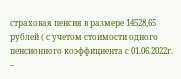страховая пенсия в размере 14528,65 рублей ( с учетом стоимости одного пенсионного коэффициента с 01.06.2022г. –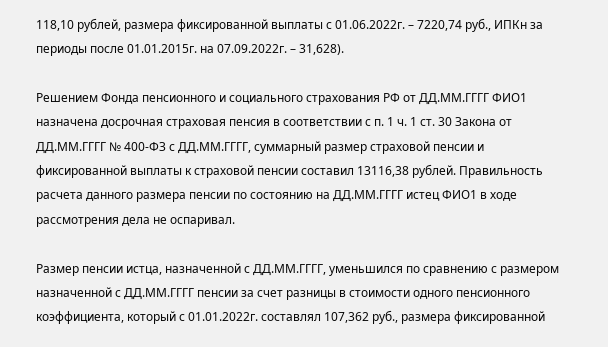118,10 рублей, размера фиксированной выплаты с 01.06.2022г. – 7220,74 руб., ИПКн за периоды после 01.01.2015г. на 07.09.2022г. – 31,628).

Решением Фонда пенсионного и социального страхования РФ от ДД.ММ.ГГГГ ФИО1 назначена досрочная страховая пенсия в соответствии с п. 1 ч. 1 ст. 30 Закона от ДД.ММ.ГГГГ № 400-ФЗ с ДД.ММ.ГГГГ, суммарный размер страховой пенсии и фиксированной выплаты к страховой пенсии составил 13116,38 рублей. Правильность расчета данного размера пенсии по состоянию на ДД.ММ.ГГГГ истец ФИО1 в ходе рассмотрения дела не оспаривал.

Размер пенсии истца, назначенной с ДД.ММ.ГГГГ, уменьшился по сравнению с размером назначенной с ДД.ММ.ГГГГ пенсии за счет разницы в стоимости одного пенсионного коэффициента, который с 01.01.2022г. составлял 107,362 руб., размера фиксированной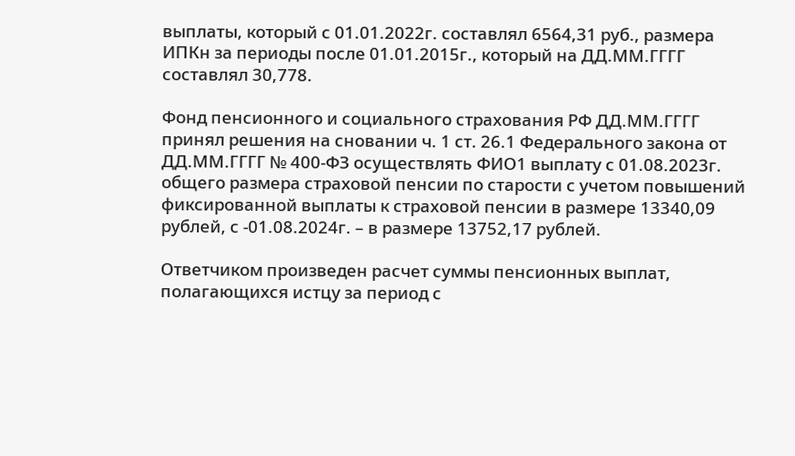выплаты, который с 01.01.2022г. составлял 6564,31 руб., размера ИПКн за периоды после 01.01.2015г., который на ДД.ММ.ГГГГ составлял 30,778.

Фонд пенсионного и социального страхования РФ ДД.ММ.ГГГГ принял решения на сновании ч. 1 ст. 26.1 Федерального закона от ДД.ММ.ГГГГ № 400-ФЗ осуществлять ФИО1 выплату с 01.08.2023г. общего размера страховой пенсии по старости с учетом повышений фиксированной выплаты к страховой пенсии в размере 13340,09 рублей, с -01.08.2024г. – в размере 13752,17 рублей.

Ответчиком произведен расчет суммы пенсионных выплат, полагающихся истцу за период с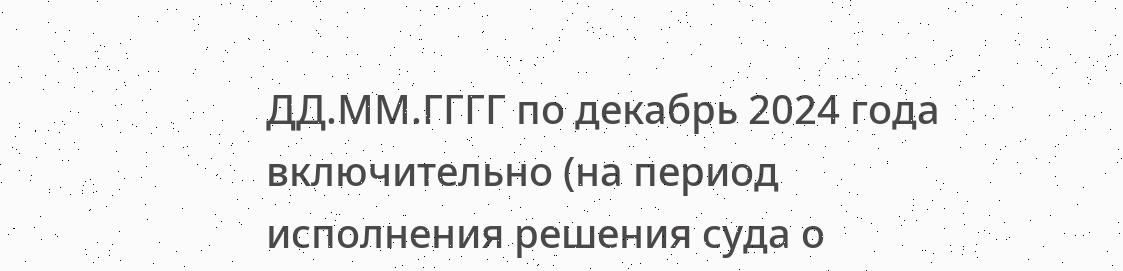ДД.ММ.ГГГГ по декабрь 2024 года включительно (на период исполнения решения суда о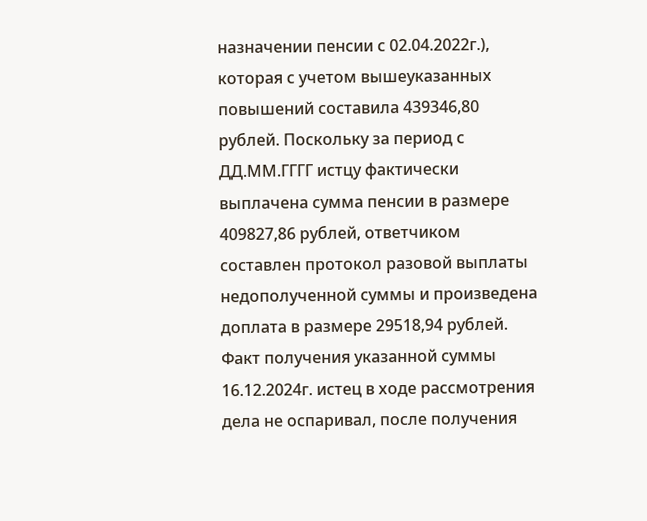назначении пенсии с 02.04.2022г.), которая с учетом вышеуказанных повышений составила 439346,80 рублей. Поскольку за период с ДД.ММ.ГГГГ истцу фактически выплачена сумма пенсии в размере 409827,86 рублей, ответчиком составлен протокол разовой выплаты недополученной суммы и произведена доплата в размере 29518,94 рублей. Факт получения указанной суммы 16.12.2024г. истец в ходе рассмотрения дела не оспаривал, после получения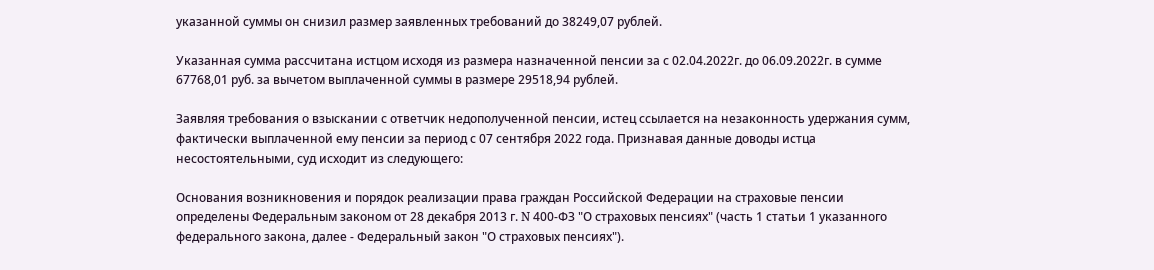указанной суммы он снизил размер заявленных требований до 38249,07 рублей.

Указанная сумма рассчитана истцом исходя из размера назначенной пенсии за с 02.04.2022г. до 06.09.2022г. в сумме 67768,01 руб. за вычетом выплаченной суммы в размере 29518,94 рублей.

Заявляя требования о взыскании с ответчик недополученной пенсии, истец ссылается на незаконность удержания сумм, фактически выплаченной ему пенсии за период с 07 сентября 2022 года. Признавая данные доводы истца несостоятельными, суд исходит из следующего:

Основания возникновения и порядок реализации права граждан Российской Федерации на страховые пенсии определены Федеральным законом от 28 декабря 2013 г. N 400-ФЗ "О страховых пенсиях" (часть 1 статьи 1 указанного федерального закона, далее - Федеральный закон "О страховых пенсиях").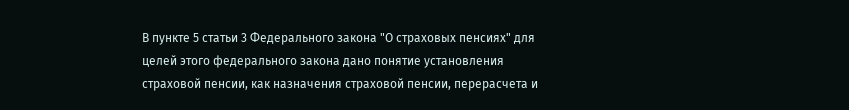В пункте 5 статьи 3 Федерального закона "О страховых пенсиях" для целей этого федерального закона дано понятие установления страховой пенсии, как назначения страховой пенсии, перерасчета и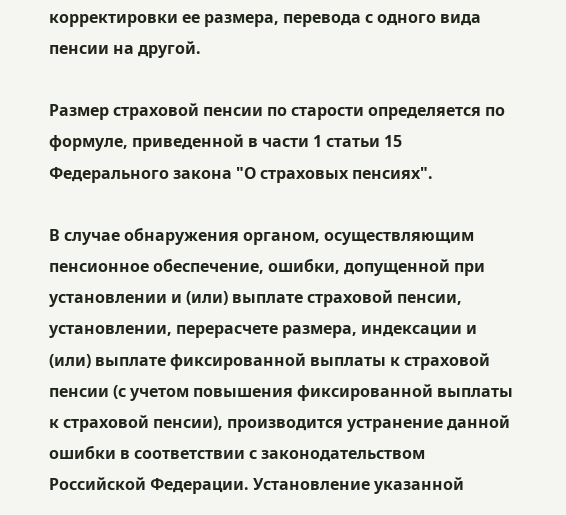корректировки ее размера, перевода с одного вида пенсии на другой.

Размер страховой пенсии по старости определяется по формуле, приведенной в части 1 статьи 15 Федерального закона "О страховых пенсиях".

В случае обнаружения органом, осуществляющим пенсионное обеспечение, ошибки, допущенной при установлении и (или) выплате страховой пенсии, установлении, перерасчете размера, индексации и (или) выплате фиксированной выплаты к страховой пенсии (с учетом повышения фиксированной выплаты к страховой пенсии), производится устранение данной ошибки в соответствии с законодательством Российской Федерации. Установление указанной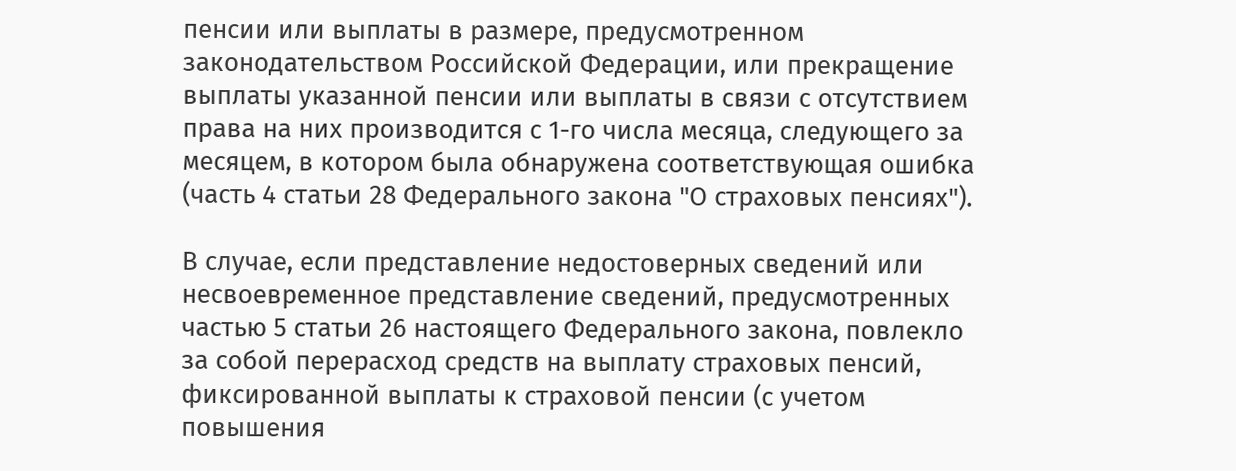пенсии или выплаты в размере, предусмотренном законодательством Российской Федерации, или прекращение выплаты указанной пенсии или выплаты в связи с отсутствием права на них производится с 1-го числа месяца, следующего за месяцем, в котором была обнаружена соответствующая ошибка (часть 4 статьи 28 Федерального закона "О страховых пенсиях").

В случае, если представление недостоверных сведений или несвоевременное представление сведений, предусмотренных частью 5 статьи 26 настоящего Федерального закона, повлекло за собой перерасход средств на выплату страховых пенсий, фиксированной выплаты к страховой пенсии (с учетом повышения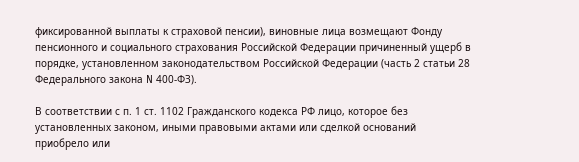фиксированной выплаты к страховой пенсии), виновные лица возмещают Фонду пенсионного и социального страхования Российской Федерации причиненный ущерб в порядке, установленном законодательством Российской Федерации (часть 2 статьи 28 Федерального закона N 400-ФЗ).

В соответствии с п. 1 ст. 1102 Гражданского кодекса РФ лицо, которое без установленных законом, иными правовыми актами или сделкой оснований приобрело или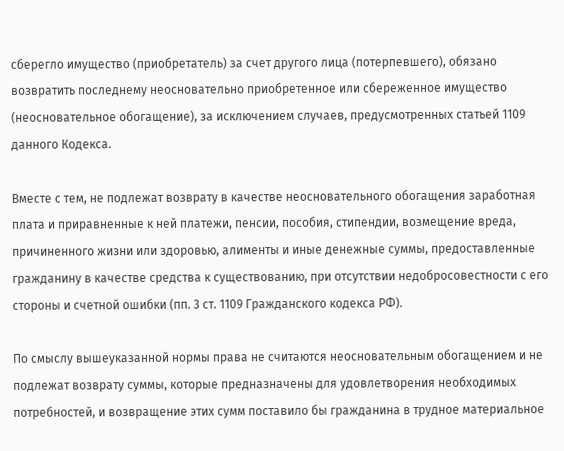сберегло имущество (приобретатель) за счет другого лица (потерпевшего), обязано возвратить последнему неосновательно приобретенное или сбереженное имущество (неосновательное обогащение), за исключением случаев, предусмотренных статьей 1109 данного Кодекса.

Вместе с тем, не подлежат возврату в качестве неосновательного обогащения заработная плата и приравненные к ней платежи, пенсии, пособия, стипендии, возмещение вреда, причиненного жизни или здоровью, алименты и иные денежные суммы, предоставленные гражданину в качестве средства к существованию, при отсутствии недобросовестности с его стороны и счетной ошибки (пп. 3 ст. 1109 Гражданского кодекса РФ).

По смыслу вышеуказанной нормы права не считаются неосновательным обогащением и не подлежат возврату суммы, которые предназначены для удовлетворения необходимых потребностей, и возвращение этих сумм поставило бы гражданина в трудное материальное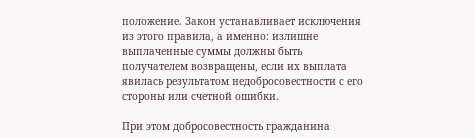положение. Закон устанавливает исключения из этого правила, а именно: излишне выплаченные суммы должны быть получателем возвращены, если их выплата явилась результатом недобросовестности с его стороны или счетной ошибки.

При этом добросовестность гражданина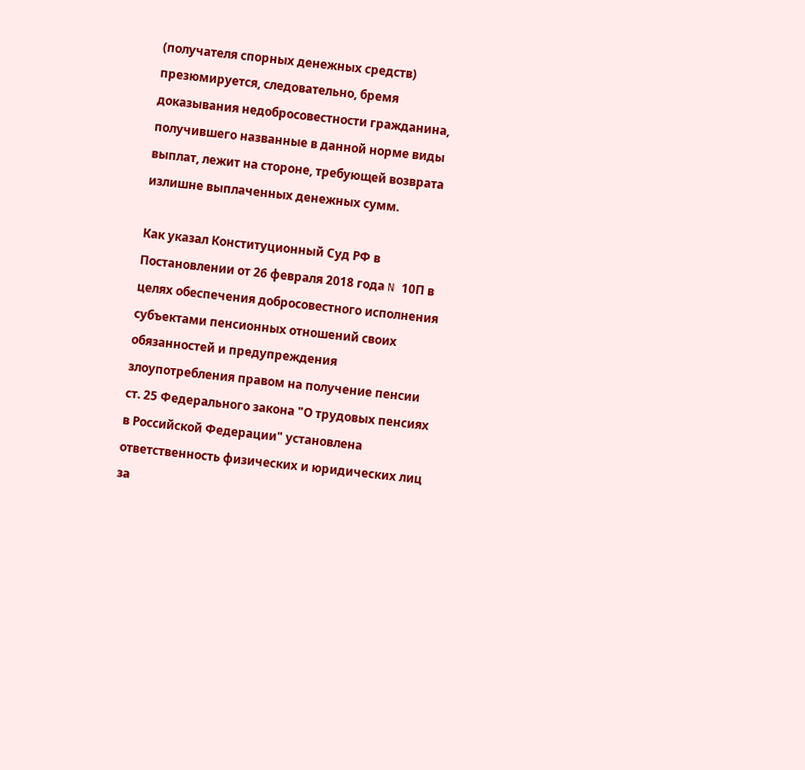(получателя спорных денежных средств) презюмируется, следовательно, бремя доказывания недобросовестности гражданина, получившего названные в данной норме виды выплат, лежит на стороне, требующей возврата излишне выплаченных денежных сумм.

Как указал Конституционный Суд РФ в Постановлении от 26 февраля 2018 года N 10П в целях обеспечения добросовестного исполнения субъектами пенсионных отношений своих обязанностей и предупреждения злоупотребления правом на получение пенсии ст. 25 Федерального закона "О трудовых пенсиях в Российской Федерации" установлена ответственность физических и юридических лиц за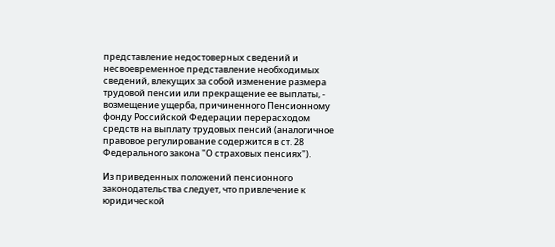представление недостоверных сведений и несвоевременное представление необходимых сведений, влекущих за собой изменение размера трудовой пенсии или прекращение ее выплаты, - возмещение ущерба, причиненного Пенсионному фонду Российской Федерации перерасходом средств на выплату трудовых пенсий (аналогичное правовое регулирование содержится в ст. 28 Федерального закона "О страховых пенсиях").

Из приведенных положений пенсионного законодательства следует, что привлечение к юридической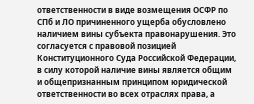ответственности в виде возмещения ОСФР по СПб и ЛО причиненного ущерба обусловлено наличием вины субъекта правонарушения. Это согласуется с правовой позицией Конституционного Суда Российской Федерации, в силу которой наличие вины является общим и общепризнанным принципом юридической ответственности во всех отраслях права, а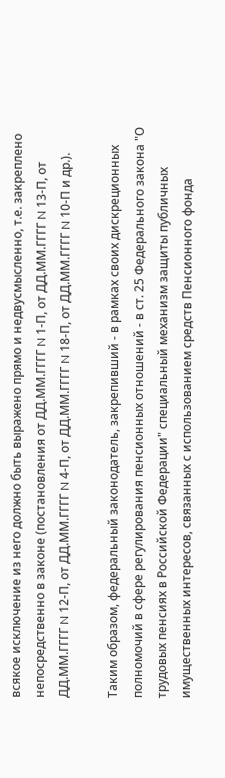всякое исключение из него должно быть выражено прямо и недвусмысленно, т.е. закреплено непосредственно в законе (постановления от ДД.ММ.ГГГГ N 1-П, от ДД.ММ.ГГГГ N 13-П, от ДД.ММ.ГГГГ N 12-П, от ДД.ММ.ГГГГ N 4-П, от ДД.ММ.ГГГГ N 18-П, от ДД.ММ.ГГГГ N 10-П и др.).

Таким образом, федеральный законодатель, закрепивший - в рамках своих дискреционных полномочий в сфере регулирования пенсионных отношений - в ст. 25 Федерального закона "О трудовых пенсиях в Российской Федерации" специальный механизм защиты публичных имущественных интересов, связанных с использованием средств Пенсионного фонда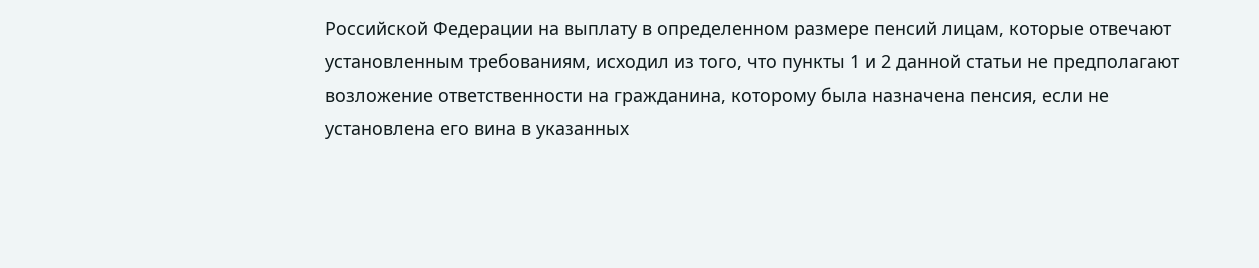Российской Федерации на выплату в определенном размере пенсий лицам, которые отвечают установленным требованиям, исходил из того, что пункты 1 и 2 данной статьи не предполагают возложение ответственности на гражданина, которому была назначена пенсия, если не установлена его вина в указанных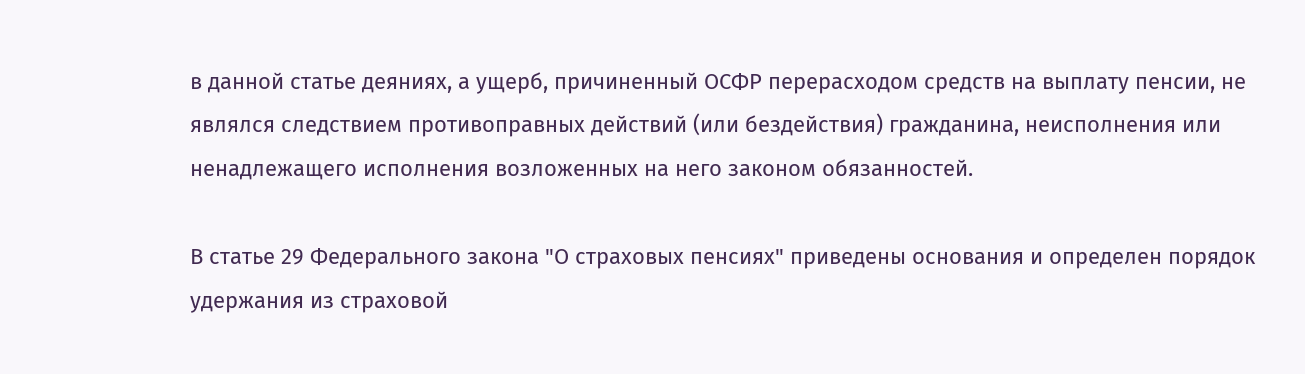в данной статье деяниях, а ущерб, причиненный ОСФР перерасходом средств на выплату пенсии, не являлся следствием противоправных действий (или бездействия) гражданина, неисполнения или ненадлежащего исполнения возложенных на него законом обязанностей.

В статье 29 Федерального закона "О страховых пенсиях" приведены основания и определен порядок удержания из страховой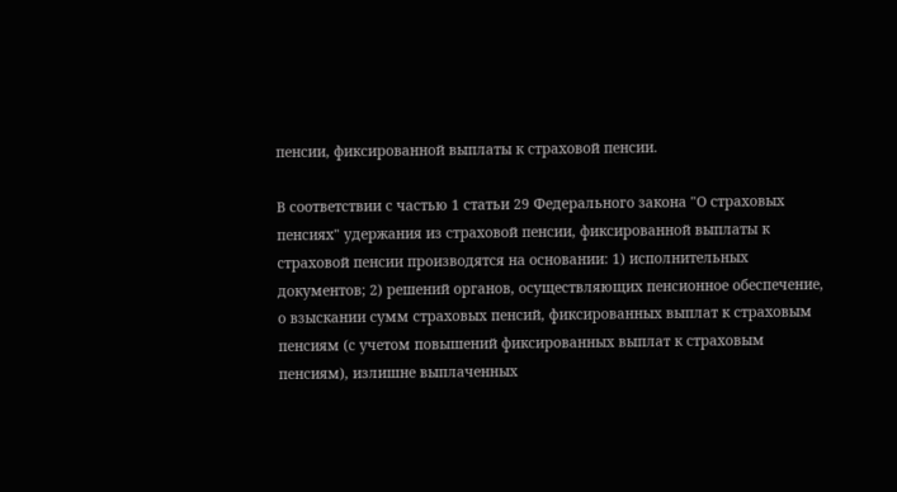пенсии, фиксированной выплаты к страховой пенсии.

В соответствии с частью 1 статьи 29 Федерального закона "О страховых пенсиях" удержания из страховой пенсии, фиксированной выплаты к страховой пенсии производятся на основании: 1) исполнительных документов; 2) решений органов, осуществляющих пенсионное обеспечение, о взыскании сумм страховых пенсий, фиксированных выплат к страховым пенсиям (с учетом повышений фиксированных выплат к страховым пенсиям), излишне выплаченных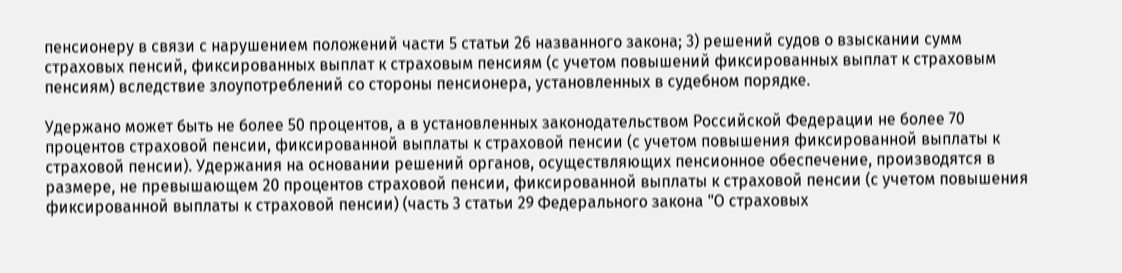пенсионеру в связи с нарушением положений части 5 статьи 26 названного закона; 3) решений судов о взыскании сумм страховых пенсий, фиксированных выплат к страховым пенсиям (с учетом повышений фиксированных выплат к страховым пенсиям) вследствие злоупотреблений со стороны пенсионера, установленных в судебном порядке.

Удержано может быть не более 50 процентов, а в установленных законодательством Российской Федерации не более 70 процентов страховой пенсии, фиксированной выплаты к страховой пенсии (с учетом повышения фиксированной выплаты к страховой пенсии). Удержания на основании решений органов, осуществляющих пенсионное обеспечение, производятся в размере, не превышающем 20 процентов страховой пенсии, фиксированной выплаты к страховой пенсии (с учетом повышения фиксированной выплаты к страховой пенсии) (часть 3 статьи 29 Федерального закона "О страховых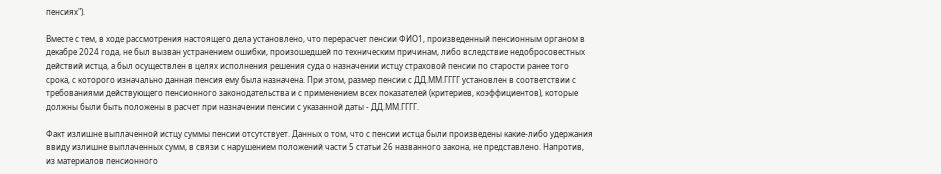пенсиях").

Вместе с тем, в ходе рассмотрения настоящего дела установлено, что перерасчет пенсии ФИО1, произведенный пенсионным органом в декабре 2024 года, не был вызван устранением ошибки, произошедшей по техническим причинам, либо вследствие недобросовестных действий истца, а был осуществлен в целях исполнения решения суда о назначении истцу страховой пенсии по старости ранее того срока, с которого изначально данная пенсия ему была назначена. При этом, размер пенсии с ДД.ММ.ГГГГ установлен в соответствии с требованиями действующего пенсионного законодательства и с применением всех показателей (критериев, коэффициентов), которые должны были быть положены в расчет при назначении пенсии с указанной даты - ДД.ММ.ГГГГ.

Факт излишне выплаченной истцу суммы пенсии отсутствует. Данных о том, что с пенсии истца были произведены какие-либо удержания ввиду излишне выплаченных сумм, в связи с нарушением положений части 5 статьи 26 названного закона, не представлено. Напротив, из материалов пенсионного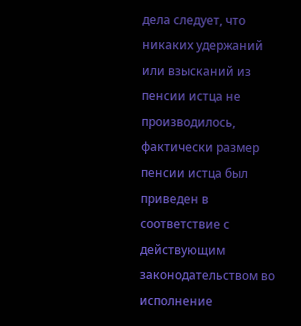дела следует, что никаких удержаний или взысканий из пенсии истца не производилось, фактически размер пенсии истца был приведен в соответствие с действующим законодательством во исполнение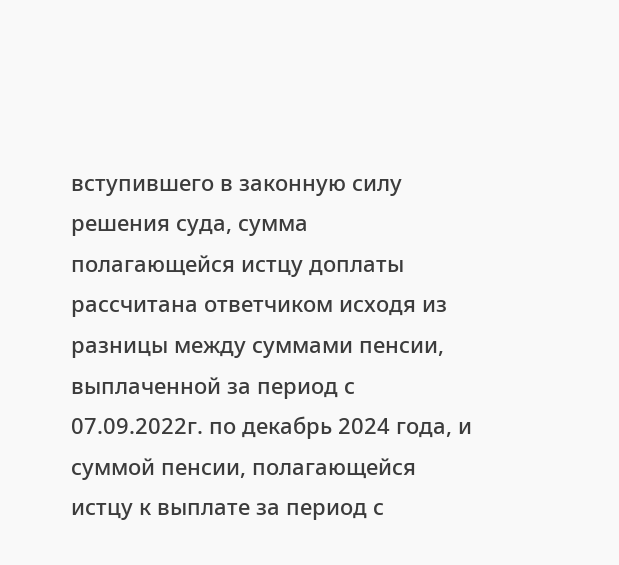вступившего в законную силу решения суда, сумма полагающейся истцу доплаты рассчитана ответчиком исходя из разницы между суммами пенсии, выплаченной за период с 07.09.2022г. по декабрь 2024 года, и суммой пенсии, полагающейся истцу к выплате за период с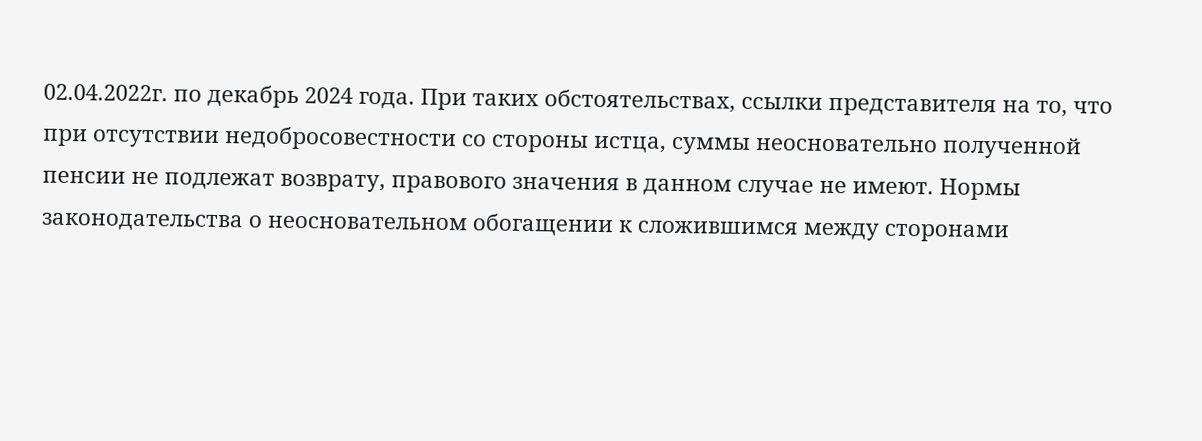02.04.2022г. по декабрь 2024 года. При таких обстоятельствах, ссылки представителя на то, что при отсутствии недобросовестности со стороны истца, суммы неосновательно полученной пенсии не подлежат возврату, правового значения в данном случае не имеют. Нормы законодательства о неосновательном обогащении к сложившимся между сторонами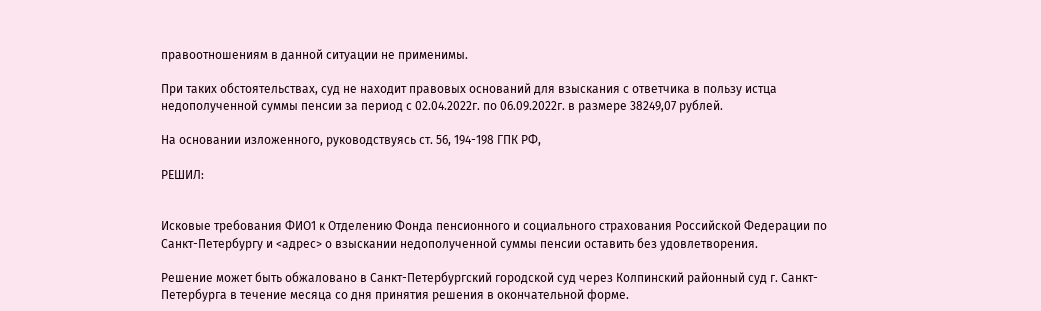правоотношениям в данной ситуации не применимы.

При таких обстоятельствах, суд не находит правовых оснований для взыскания с ответчика в пользу истца недополученной суммы пенсии за период с 02.04.2022г. по 06.09.2022г. в размере 38249,07 рублей.

На основании изложенного, руководствуясь ст. 56, 194-198 ГПК РФ,

РЕШИЛ:


Исковые требования ФИО1 к Отделению Фонда пенсионного и социального страхования Российской Федерации по Санкт-Петербургу и <адрес> о взыскании недополученной суммы пенсии оставить без удовлетворения.

Решение может быть обжаловано в Санкт-Петербургский городской суд через Колпинский районный суд г. Санкт-Петербурга в течение месяца со дня принятия решения в окончательной форме.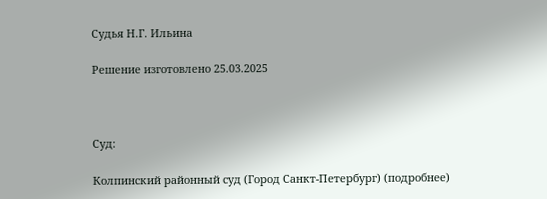Судья Н.Г. Ильина

Решение изготовлено 25.03.2025



Суд:

Колпинский районный суд (Город Санкт-Петербург) (подробнее)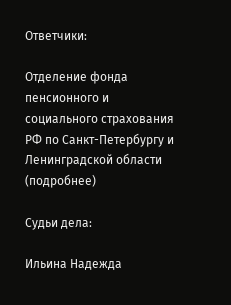Ответчики:

Отделение фонда пенсионного и социального страхования РФ по Санкт-Петербургу и Ленинградской области (подробнее)

Судьи дела:

Ильина Надежда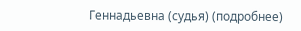Геннадьевна (судья) (подробнее)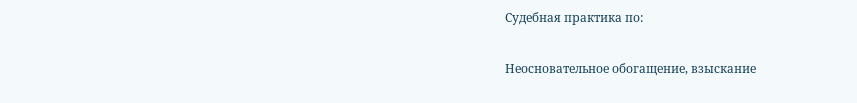Судебная практика по:

Неосновательное обогащение, взыскание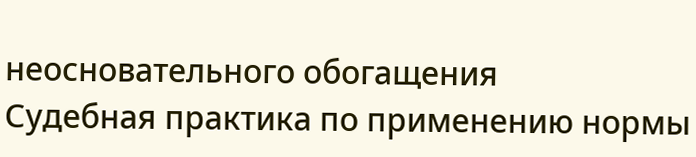неосновательного обогащения
Судебная практика по применению нормы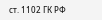ст. 1102 ГК РФ